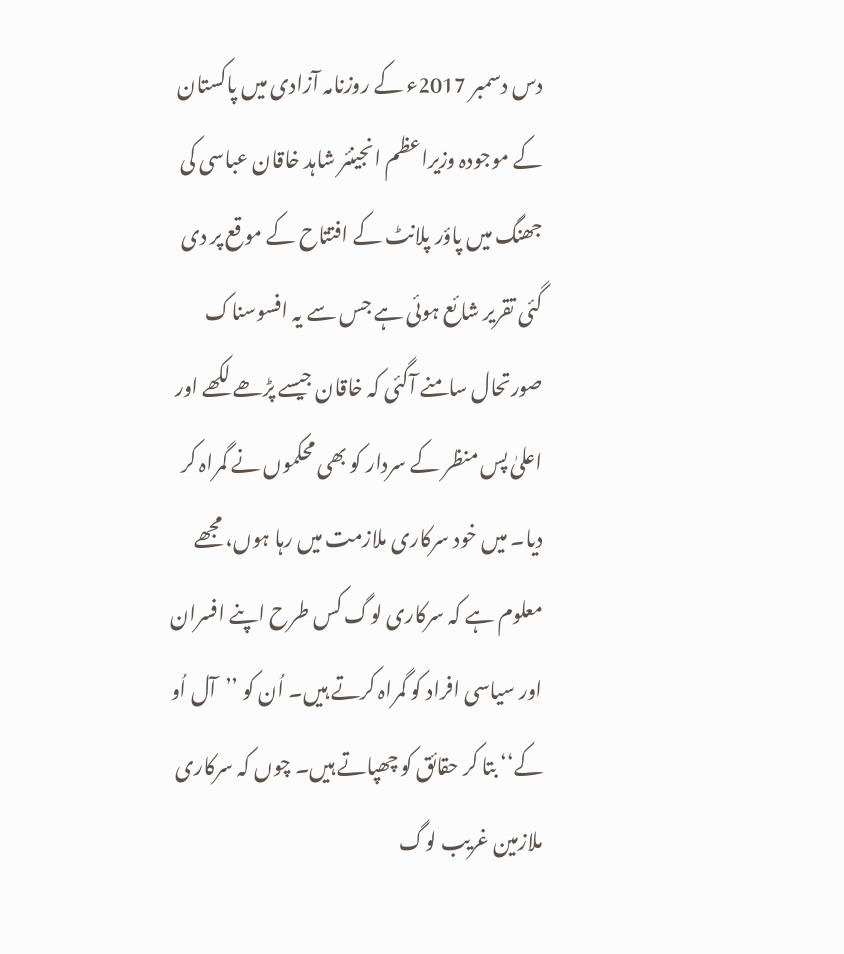دس دسمبر 2017ء کے روزنامہ آزادی میں پاکستان کے موجودہ وزیراعظم انجینئر شاہد خاقان عباسی کی جھنگ میں پاؤر پلانٹ کے افتتاح کے موقع پر دی گئی تقریر شائع ہوئی ہے جس سے یہ افسوسناک صورتحال سامنے آگئی کہ خاقان جیسے پڑھے لکھے اور اعلیٰ پس منظر کے سردار کو بھی محکموں نے گمراہ کر دیا۔ میں خود سرکاری ملازمت میں رہا ہوں، مجھے معلوم ہے کہ سرکاری لوگ کس طرح اپنے افسران اور سیاسی افراد کو گمراہ کرتے ہیں۔ اُن کو ’’آل اُو کے‘‘ بتا کر حقائق کو چھپاتے ہیں۔ چوں کہ سرکاری ملازمین غریب لوگ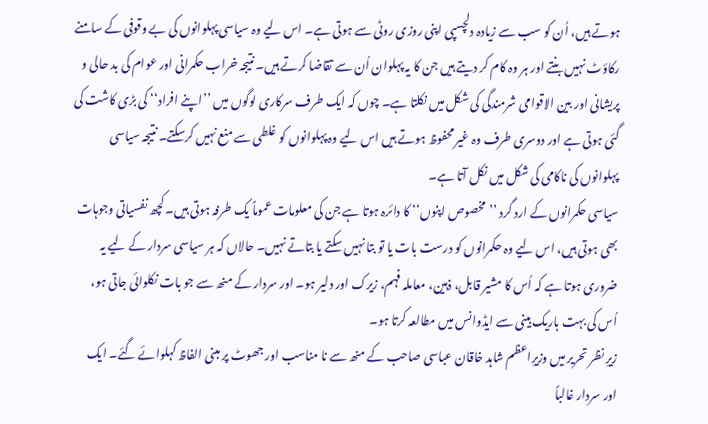ہوتے ہیں، اُن کو سب سے زیادہ دلچسپی اپنی روزی روٹی سے ہوتی ہے۔ اس لیے وہ سیاسی پہلوانوں کی بے وقوفی کے سامنے رکاؤٹ نہیں بنتے اور ہر وہ کام کر دیتے ہیں جن کا یہ پہلوان اُن سے تقاضا کرتے ہیں۔ نتیجہ خراب حکمرانی اور عوام کی بد حالی و پریشانی اور بین الاقوامی شرمندگی کی شکل میں نکلتا ہے۔ چوں کہ ایک طرف سرکاری لوگوں میں ’’اپنے افراد‘‘ کی بڑی کاشت کی گئی ہوتی ہے اور دوسری طرف وہ غیر محفوظ ہوتے ہیں اس لیے وہ پہلوانوں کو غلطی سے منع نہیں کرسکتے۔ نتیجہ سیاسی پہلوانوں کی ناکامی کی شکل میں نکل آتا ہے۔
سیاسی حکمرانوں کے ارد گرد ’’مخصوص اپنوں‘‘ کا دائرہ ہوتا ہے جن کی معلومات عموماً یک طرفہ ہوتی ہیں۔ کچھ نفسیاتی وجوہات بھی ہوتی ہیں، اس لیے وہ حکمرانوں کو درست بات یا تو بتا نہیں سکتے یا بتاتے نہیں۔ حالاں کہ ہر سیاسی سردار کے لیے یہ ضروری ہوتا ہے کہ اُس کا مشیر قابل، ذہین، معاملہ فہم، زیرک اور دلیر ہو۔ اور سردار کے منھ سے جو بات نکلوائی جاتی ہو، اُس کی بہت باریک بینی سے ایڈوانس میں مطالعہ کرتا ہو۔
زیرِ نظر تحریر میں وزیرِاعظم شاہد خاقان عباسی صاحب کے منھ سے نا مناسب اور جھوٹ پر مبنی الفاظ کہلوائے گئے۔ ایک اور سردار غالباً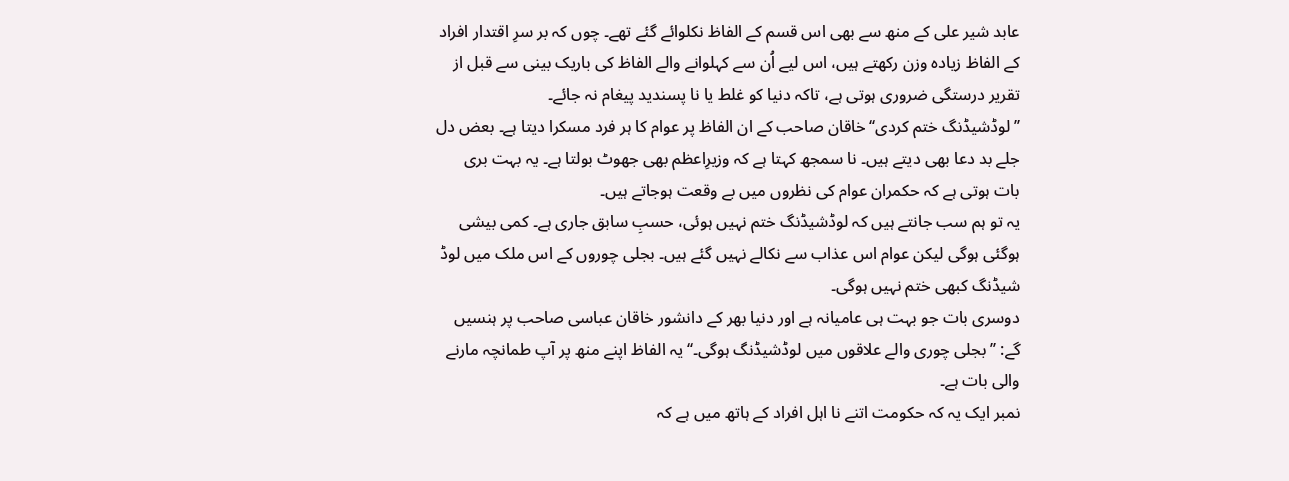عابد شیر علی کے منھ سے بھی اس قسم کے الفاظ نکلوائے گئے تھے۔ چوں کہ بر سرِ اقتدار افراد کے الفاظ زیادہ وزن رکھتے ہیں، اس لیے اُن سے کہلوانے والے الفاظ کی باریک بینی سے قبل از تقریر درستگی ضروری ہوتی ہے، تاکہ دنیا کو غلط یا نا پسندید پیغام نہ جائے۔
’’لوڈشیڈنگ ختم کردی‘‘ خاقان صاحب کے ان الفاظ پر عوام کا ہر فرد مسکرا دیتا ہے۔ بعض دل جلے بد دعا بھی دیتے ہیں۔ نا سمجھ کہتا ہے کہ وزیرِاعظم بھی جھوٹ بولتا ہے۔ یہ بہت بری بات ہوتی ہے کہ حکمران عوام کی نظروں میں بے وقعت ہوجاتے ہیں۔
یہ تو ہم سب جانتے ہیں کہ لوڈشیڈنگ ختم نہیں ہوئی، حسبِ سابق جاری ہے۔ کمی بیشی ہوگئی ہوگی لیکن عوام اس عذاب سے نکالے نہیں گئے ہیں۔ بجلی چوروں کے اس ملک میں لوڈ شیڈنگ کبھی ختم نہیں ہوگی۔
دوسری بات جو بہت ہی عامیانہ ہے اور دنیا بھر کے دانشور خاقان عباسی صاحب پر ہنسیں گے: ’’بجلی چوری والے علاقوں میں لوڈشیڈنگ ہوگی۔‘‘ یہ الفاظ اپنے منھ پر آپ طمانچہ مارنے والی بات ہے۔
نمبر ایک یہ کہ حکومت اتنے نا اہل افراد کے ہاتھ میں ہے کہ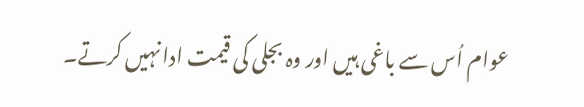عوام اُس سے باغی ہیں اور وہ بجلی کی قیمت ادا نہیں کرتے۔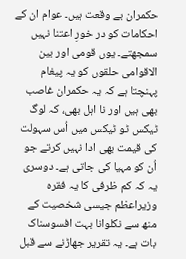حکمران بے وقعت ہیں۔ عوام ان کے احکامات کو در خورِ اعتنا نہیں سمجھتے۔ یوں قومی اور بین الاقوامی حلقوں کو یہ پیغام پہنچتا ہے کہ یہ حکمران غاصب بھی ہیں اور نا اہل بھی، کہ لوگ ٹیکس ٹو ٹیکس میں اُس سہولت کی قیمت بھی ادا نہیں کرتے جو اُن کو مہیا کی جاتی ہے۔ دوسری یہ کہ کم ظرفی کا یہ فقرہ وزیراعظم جیسی شخصیت کے منھ سے نکلوانا بہت افسوسناک بات ہے۔ یہ تقریر جھاڑنے سے قبل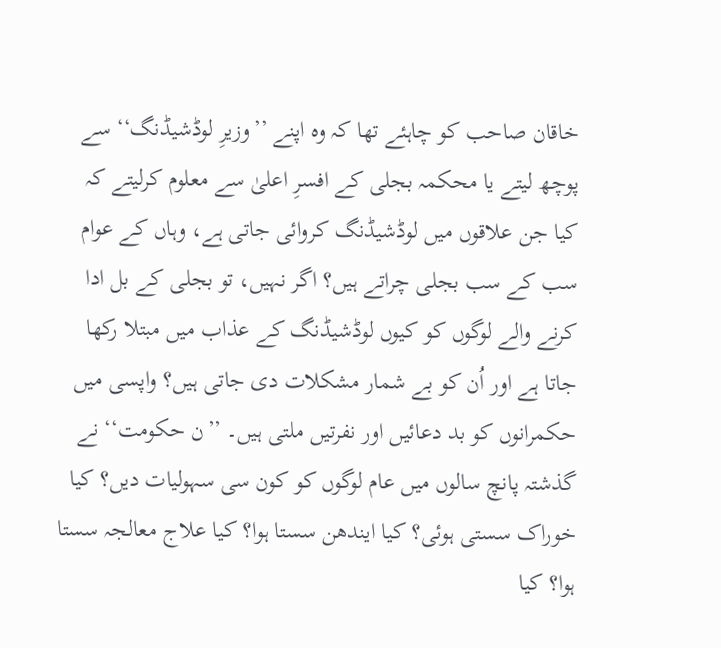خاقان صاحب کو چاہئے تھا کہ وہ اپنے ’’وزیرِ لوڈشیڈنگ‘‘ سے پوچھ لیتے یا محکمہ بجلی کے افسرِ اعلیٰ سے معلوم کرلیتے کہ کیا جن علاقوں میں لوڈشیڈنگ کروائی جاتی ہے، وہاں کے عوام سب کے سب بجلی چراتے ہیں؟ اگر نہیں، تو بجلی کے بل ادا کرنے والے لوگوں کو کیوں لوڈشیڈنگ کے عذاب میں مبتلا رکھا جاتا ہے اور اُن کو بے شمار مشکلات دی جاتی ہیں؟ واپسی میں حکمرانوں کو بد دعائیں اور نفرتیں ملتی ہیں۔ ’’ن حکومت‘‘ نے گذشتہ پانچ سالوں میں عام لوگوں کو کون سی سہولیات دیں؟ کیا خوراک سستی ہوئی؟ کیا ایندھن سستا ہوا؟ کیا علاج معالجہ سستا ہوا؟ کیا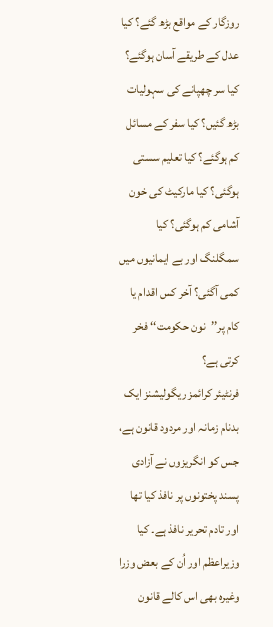روزگار کے مواقع بڑھ گئے؟ کیا عدل کے طریقے آسان ہوگئے؟ کیا سر چھپانے کی سہولیات بڑھ گئیں؟ کیا سفر کے مسائل کم ہوگئے؟ کیا تعلیم سستی ہوگئی؟ کیا مارکیٹ کی خون آشامی کم ہوگئی؟ کیا سمگلنگ اور بے ایمانیوں میں کمی آگئی؟ آخر کس اقدام یا کام پر’’نون حکومت‘‘ فخر کرتی ہے؟
فرنٹیئر کرائمز ریگولیشنز ایک بدنام زمانہ اور مردود قانون ہے، جس کو انگریزوں نے آزادی پسند پختونوں پر نافذ کیا تھا اور تادم تحریر نافذ ہے۔ کیا وزیراعظم اور اُن کے بعض وزرا وغیرہ بھی اس کالے قانون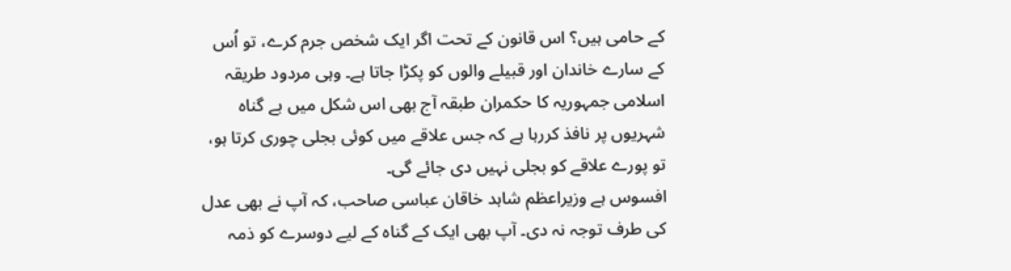کے حامی ہیں؟ اس قانون کے تحت اگر ایک شخص جرم کرے، تو اُس کے سارے خاندان اور قبیلے والوں کو پکڑا جاتا ہے۔ وہی مردود طریقہ اسلامی جمہوریہ کا حکمران طبقہ آج بھی اس شکل میں بے گناہ شہریوں پر نافذ کررہا ہے کہ جس علاقے میں کوئی بجلی چوری کرتا ہو، تو پورے علاقے کو بجلی نہیں دی جائے گی۔
افسوس ہے وزیراعظم شاہد خاقان عباسی صاحب، کہ آپ نے بھی عدل کی طرف توجہ نہ دی۔ آپ بھی ایک کے گناہ کے لیے دوسرے کو ذمہ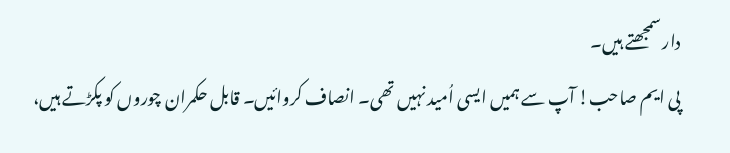دار سمجھتے ہیں۔
پی ایم صاحب! آپ سے ہمیں ایسی اُمید نہیں تھی۔ انصاف کروائیں۔ قابل حکمران چوروں کو پکڑتے ہیں،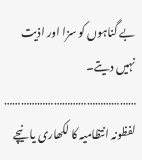بے گناہوں کو سزا اور اذیت نہیں دیتے۔
…………………………………………
لفظونہ انتظامیہ کا لکھاری یا نیچے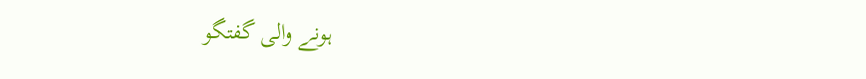ہونے والی گفتگو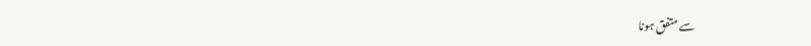سے متفق ہونا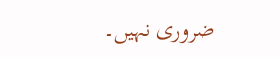ضروری نہیں۔